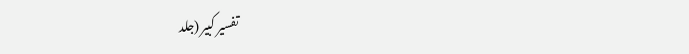تفسیر کبیر (جلد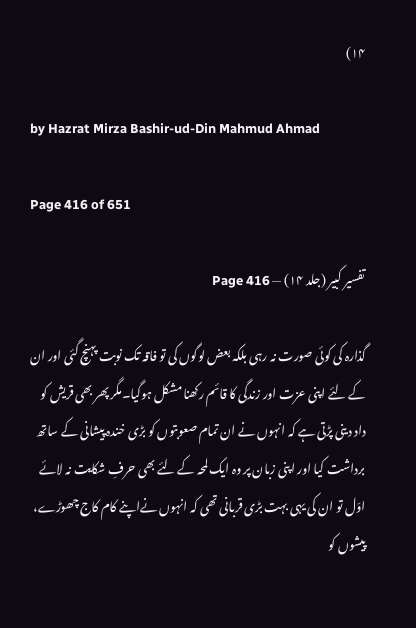۱۴)

by Hazrat Mirza Bashir-ud-Din Mahmud Ahmad

Page 416 of 651

تفسیر کبیر (جلد ۱۴) — Page 416

گذارہ کی کوئی صورت نہ رہی بلکہ بعض لوگوں کی تو فاقہ تک نوبت پہنچ گئی اور ان کے لئے اپنی عزت اور زندگی کا قائم رکھنا مشکل ہوگیا۔مگر پھر بھی قریش کو داد دینی پڑتی ہے کہ انہوں نے ان تمام صعوبتوں کو بڑی خندہ پیشانی کے ساتھ برداشت کیا اور اپنی زبان پر وہ ایک لمحہ کے لئے بھی حرفِ شکایت نہ لائے اوّل تو ان کی یہی بہت بڑی قربانی تھی کہ انہوں نےاپنے کام کاج چھوڑے، پیشوں کو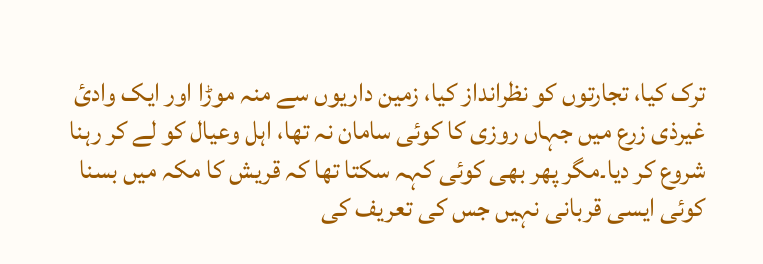ترک کیا، تجارتوں کو نظرانداز کیا، زمین داریوں سے منہ موڑا اور ایک وادیٔ غیرذی زرع میں جہاں روزی کا کوئی سامان نہ تھا، اہل وعیال کو لے کر رہنا شروع کر دیا۔مگر پھر بھی کوئی کہہ سکتا تھا کہ قریش کا مکہ میں بسنا کوئی ایسی قربانی نہیں جس کی تعریف کی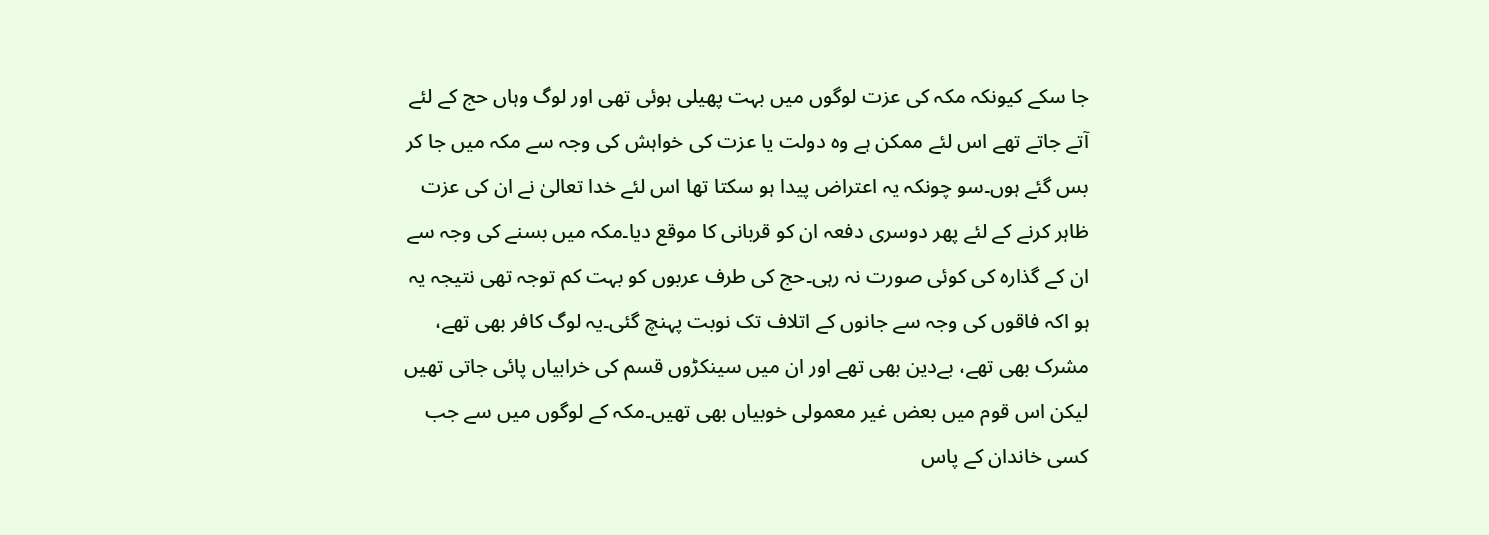جا سکے کیونکہ مکہ کی عزت لوگوں میں بہت پھیلی ہوئی تھی اور لوگ وہاں حج کے لئے آتے جاتے تھے اس لئے ممکن ہے وہ دولت یا عزت کی خواہش کی وجہ سے مکہ میں جا کر بس گئے ہوں۔سو چونکہ یہ اعتراض پیدا ہو سکتا تھا اس لئے خدا تعالیٰ نے ان کی عزت ظاہر کرنے کے لئے پھر دوسری دفعہ ان کو قربانی کا موقع دیا۔مکہ میں بسنے کی وجہ سے ان کے گذارہ کی کوئی صورت نہ رہی۔حج کی طرف عربوں کو بہت کم توجہ تھی نتیجہ یہ ہو اکہ فاقوں کی وجہ سے جانوں کے اتلاف تک نوبت پہنچ گئی۔یہ لوگ کافر بھی تھے، مشرک بھی تھے، بےدین بھی تھے اور ان میں سینکڑوں قسم کی خرابیاں پائی جاتی تھیں لیکن اس قوم میں بعض غیر معمولی خوبیاں بھی تھیں۔مکہ کے لوگوں میں سے جب کسی خاندان کے پاس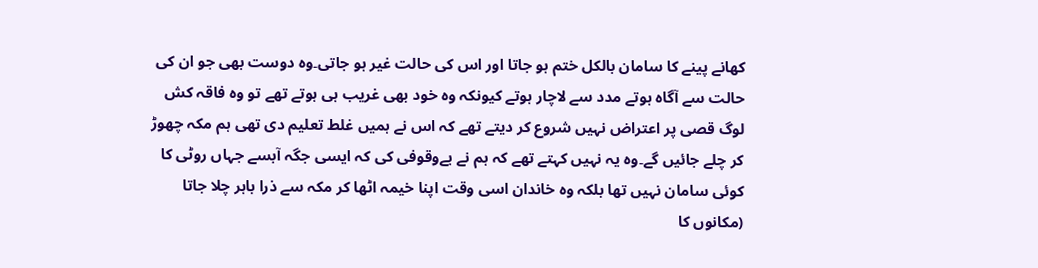کھانے پینے کا سامان بالکل ختم ہو جاتا اور اس کی حالت غیر ہو جاتی۔وہ دوست بھی جو ان کی حالت سے آگاہ ہوتے مدد سے لاچار ہوتے کیونکہ وہ خود بھی غریب ہی ہوتے تھے تو وہ فاقہ کش لوگ قصی پر اعتراض نہیں شروع کر دیتے تھے کہ اس نے ہمیں غلط تعلیم دی تھی ہم مکہ چھوڑ کر چلے جائیں گے۔وہ یہ نہیں کہتے تھے کہ ہم نے بےوقوفی کی کہ ایسی جگہ آبسے جہاں روٹی کا کوئی سامان نہیں تھا بلکہ وہ خاندان اسی وقت اپنا خیمہ اٹھا کر مکہ سے ذرا باہر چلا جاتا (مکانوں کا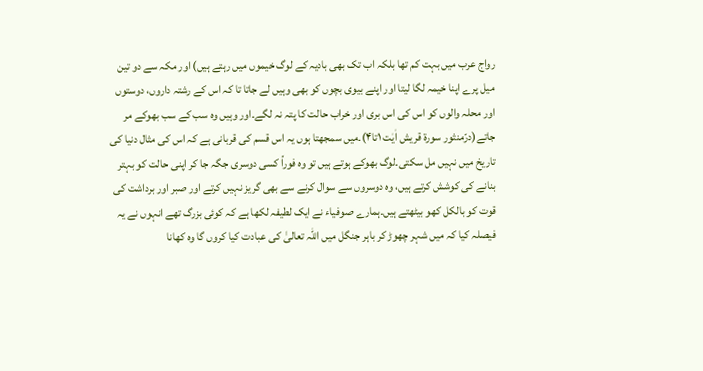رواج عرب میں بہت کم تھا بلکہ اب تک بھی بادیہ کے لوگ خیموں میں رہتے ہیں) اور مکہ سے دو تین میل پرے اپنا خیمہ لگا لیتا اور اپنے بیوی بچوں کو بھی وہیں لے جاتا تا کہ اس کے رشتہ داروں، دوستوں اور محلہ والوں کو اس کی اس بری اور خراب حالت کا پتہ نہ لگے۔اور وہیں وہ سب کے سب بھوکے مر جاتے(درّمنثور سورۃ قریش اٰیٰت ۱تا۴)۔میں سمجھتا ہوں یہ اس قسم کی قربانی ہے کہ اس کی مثال دنیا کی تاریخ میں نہیں مل سکتی۔لوگ بھوکے ہوتے ہیں تو وہ فوراً کسی دوسری جگہ جا کر اپنی حالت کو بہتر بنانے کی کوشش کرتے ہیں، وہ دوسروں سے سوال کرنے سے بھی گریز نہیں کرتے اور صبر اور برداشت کی قوت کو بالکل کھو بیٹھتے ہیں۔ہمارے صوفیاء نے ایک لطیفہ لکھا ہے کہ کوئی بزرگ تھے انہوں نے یہ فیصلہ کیا کہ میں شہر چھوڑ کر باہر جنگل میں اللہ تعالیٰ کی عبادت کیا کروں گا وہ کھانا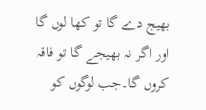بھیج دے گا تو کھا لوں گا اور اگر نہ بھیجے گا تو فاقہ کروں گا۔جب لوگوں کو